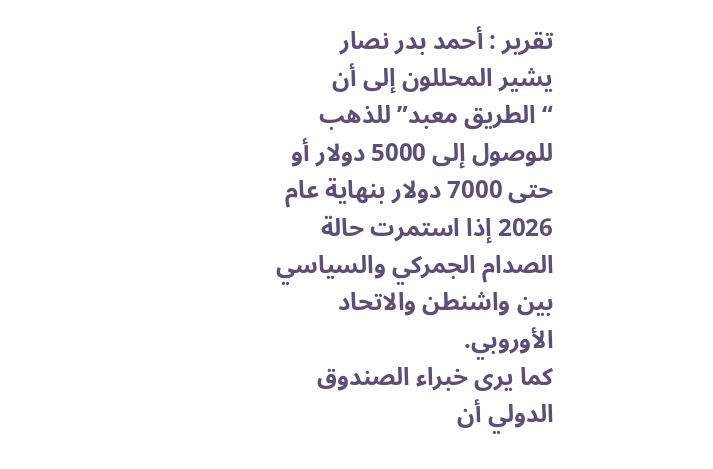تقرير : أحمد بدر نصار
يشير المحللون إلى أن “الطريق معبد” للذهب للوصول إلى 5000 دولار أو حتى 7000 دولار بنهاية عام 2026 إذا استمرت حالة الصدام الجمركي والسياسي بين واشنطن والاتحاد الأوروبي.
كما يرى خبراء الصندوق الدولي أن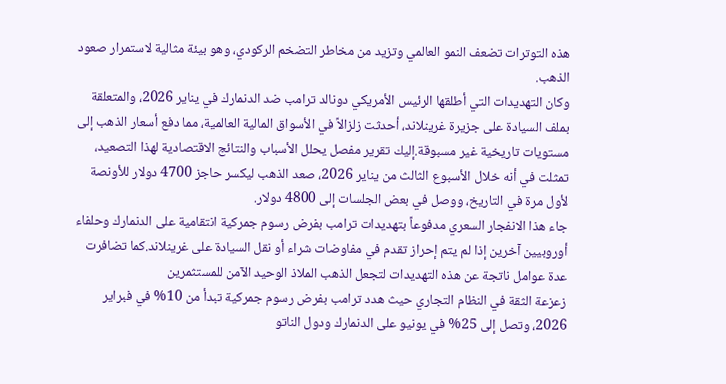هذه التوترات تضعف النمو العالمي وتزيد من مخاطر التضخم الركودي، وهو بيئة مثالية لاستمرار صعود الذهب.
وكان التهديدات التي أطلقها الرئيس الأمريكي دونالد ترامب ضد الدنمارك في يناير 2026، والمتعلقة بملف السيادة على جزيرة غرينلاند، أحدثت زلزالاً في الأسواق المالية العالمية، مما دفع أسعار الذهب إلى مستويات تاريخية غير مسبوقة.إليك تقرير مفصل يحلل الأسباب والنتائج الاقتصادية لهذا التصعيد، تمثلت في أنه خلال الأسبوع الثالث من يناير 2026، صعد الذهب ليكسر حاجز 4700 دولار للأونصة لأول مرة في التاريخ، ووصل في بعض الجلسات إلى 4800 دولار.
جاء هذا الانفجار السعري مدفوعاً بتهديدات ترامب بفرض رسوم جمركية انتقامية على الدنمارك وحلفاء أوروبيين آخرين إذا لم يتم إحراز تقدم في مفاوضات شراء أو نقل السيادة على غرينلاند.كما تضافرت عدة عوامل ناتجة عن هذه التهديدات لتجعل الذهب الملاذ الوحيد الآمن للمستثمرين
زعزعة الثقة في النظام التجاري حيث هدد ترامب بفرض رسوم جمركية تبدأ من 10% في فبراير 2026، وتصل إلى 25% في يونيو على الدنمارك ودول الناتو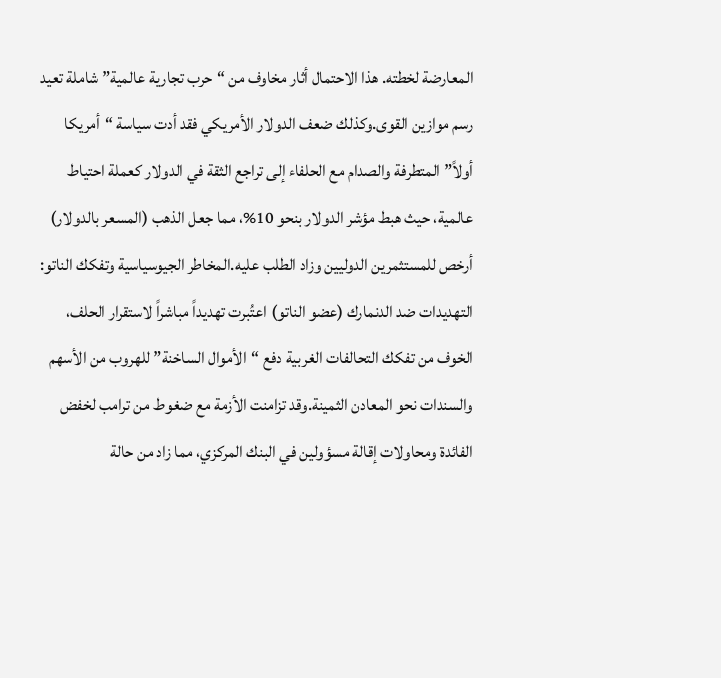المعارضة لخطته. هذا الاحتمال أثار مخاوف من “حرب تجارية عالمية” شاملة تعيد رسم موازين القوى.وكذلك ضعف الدولار الأمريكي فقد أدت سياسة “أمريكا أولاً” المتطرفة والصدام مع الحلفاء إلى تراجع الثقة في الدولار كعملة احتياط عالمية، حيث هبط مؤشر الدولار بنحو 10%، مما جعل الذهب (المسعر بالدولار) أرخص للمستثمرين الدوليين وزاد الطلب عليه.المخاطر الجيوسياسية وتفكك الناتو: التهديدات ضد الدنمارك (عضو الناتو) اعتُبرت تهديداً مباشراً لاستقرار الحلف، الخوف من تفكك التحالفات الغربية دفع “الأموال الساخنة” للهروب من الأسهم والسندات نحو المعادن الثمينة.وقد تزامنت الأزمة مع ضغوط من ترامب لخفض الفائدة ومحاولات إقالة مسؤولين في البنك المركزي، مما زاد من حالة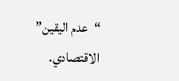“عدم اليقين” الاقتصادي.